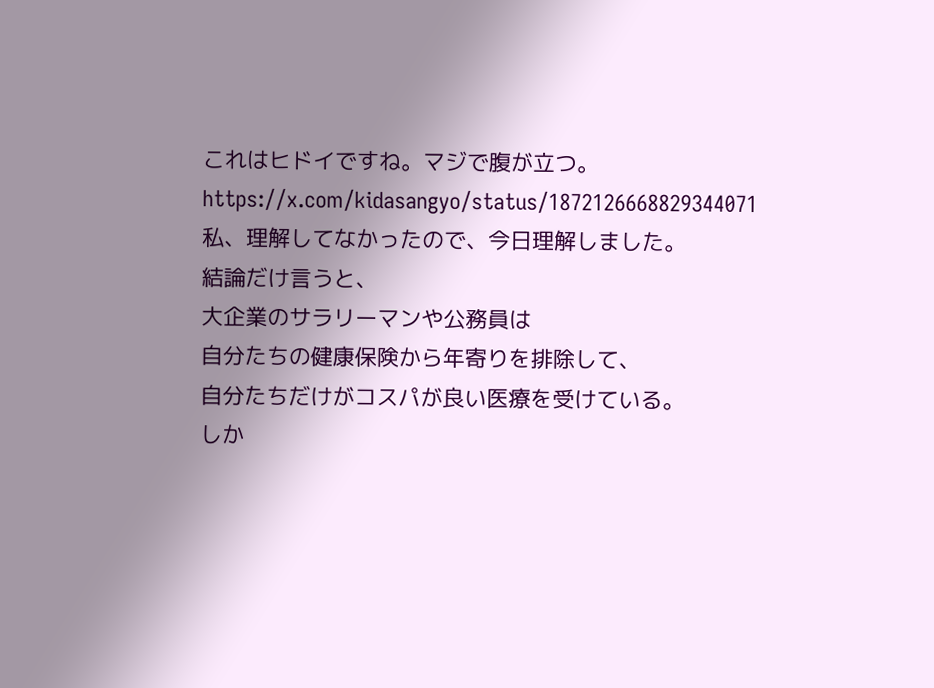これはヒドイですね。マジで腹が立つ。
https://x.com/kidasangyo/status/1872126668829344071
私、理解してなかったので、今日理解しました。
結論だけ言うと、
大企業のサラリーマンや公務員は
自分たちの健康保険から年寄りを排除して、
自分たちだけがコスパが良い医療を受けている。
しか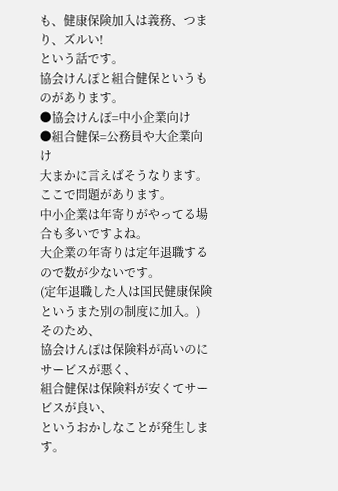も、健康保険加入は義務、つまり、ズルい!
という話です。
協会けんぽと組合健保というものがあります。
●協会けんぽ=中小企業向け
●組合健保=公務員や大企業向け
大まかに言えばそうなります。
ここで問題があります。
中小企業は年寄りがやってる場合も多いですよね。
大企業の年寄りは定年退職するので数が少ないです。
(定年退職した人は国民健康保険というまた別の制度に加入。)
そのため、
協会けんぽは保険料が高いのにサービスが悪く、
組合健保は保険料が安くてサービスが良い、
というおかしなことが発生します。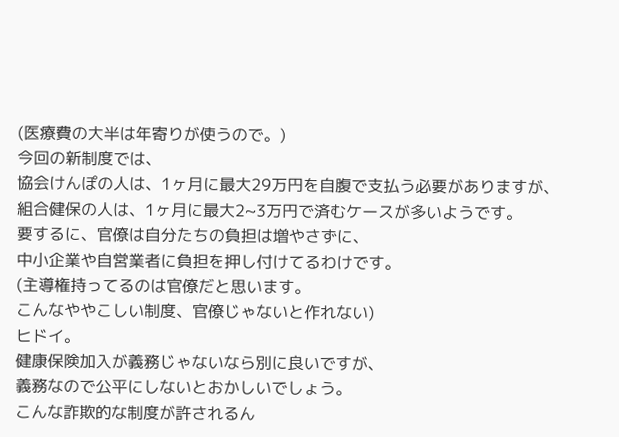(医療費の大半は年寄りが使うので。)
今回の新制度では、
協会けんぽの人は、1ヶ月に最大29万円を自腹で支払う必要がありますが、
組合健保の人は、1ヶ月に最大2~3万円で済むケースが多いようです。
要するに、官僚は自分たちの負担は増やさずに、
中小企業や自営業者に負担を押し付けてるわけです。
(主導権持ってるのは官僚だと思います。
こんなややこしい制度、官僚じゃないと作れない)
ヒドイ。
健康保険加入が義務じゃないなら別に良いですが、
義務なので公平にしないとおかしいでしょう。
こんな詐欺的な制度が許されるん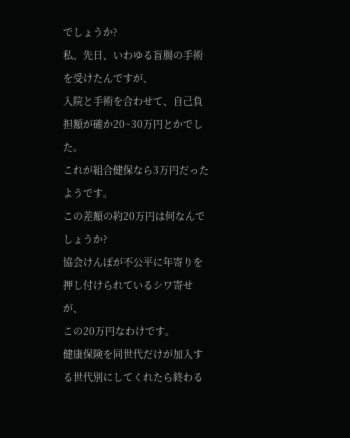でしょうか?
私、先日、いわゆる盲腸の手術を受けたんですが、
入院と手術を合わせて、自己負担額が確か20~30万円とかでした。
これが組合健保なら3万円だったようです。
この差額の約20万円は何なんでしょうか?
協会けんぽが不公平に年寄りを押し付けられているシワ寄せが、
この20万円なわけです。
健康保険を同世代だけが加入する世代別にしてくれたら終わる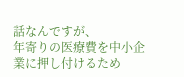話なんですが、
年寄りの医療費を中小企業に押し付けるため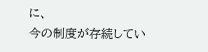に、
今の制度が存続してい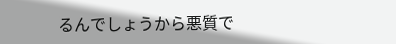るんでしょうから悪質で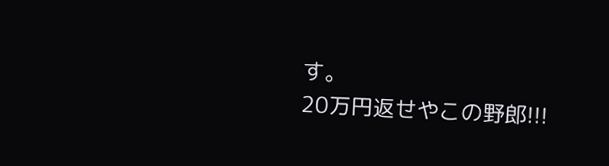す。
20万円返せやこの野郎!!!